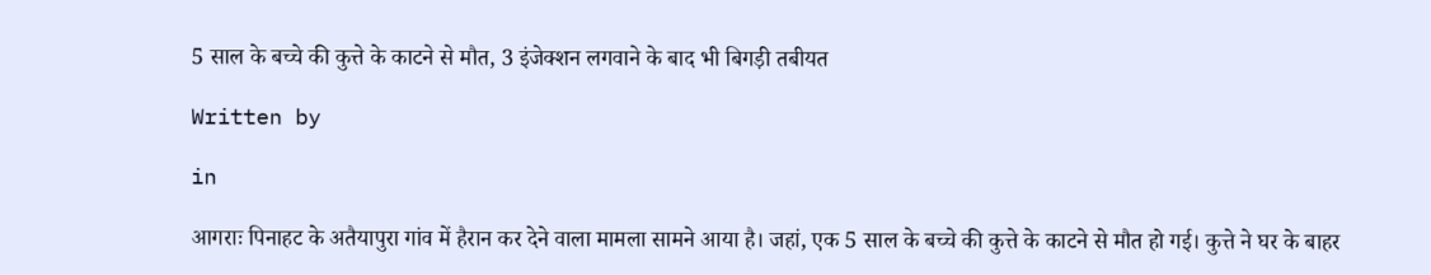5 साल के बच्चे की कुत्ते के काटने से मौत, 3 इंजेक्शन लगवाने के बाद भी बिगड़ी तबीयत

Written by

in

आगराः पिनाहट के अतैयापुरा गांव में हैरान कर देने वाला मामला सामने आया है। जहां, एक 5 साल के बच्चे की कुत्ते के काटने से मौत हो गई। कुत्ते ने घर के बाहर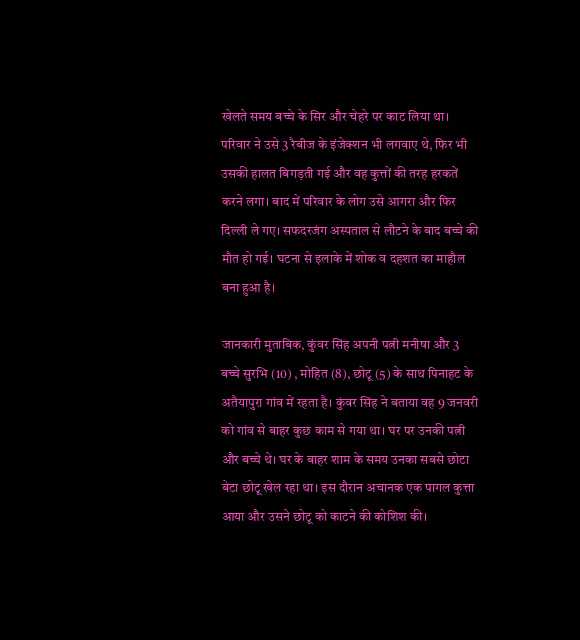खेलते समय बच्चे के सिर और चेहरे पर काट लिया था। परिवार ने उसे 3 रैबीज के इंजेक्शन भी लगवाए थे, फिर भी उसकी हालत बिगड़ती गई और वह कुत्तों की तरह हरकतें करने लगा। बाद में परिवार के लोग उसे आगरा और फिर दिल्ली ले गए। सफदरजंग अस्पताल से लौटने के बाद बच्चे की मौत हो गई। घटना से इलाके में शोक व दहशत का माहौल बना हुआ है।

जानकारी मुताबिक, कुंवर सिंह अपनी पत्नी मनीषा और 3 बच्चे सुरभि (10) , मोहित (8), छोटू (5) के साथ पिनाहट के अतैयापुरा गांव में रहता है। कुंवर सिंह ने बताया वह 9 जनवरी को गांव से बाहर कुछ काम से गया था। घर पर उनकी पत्नी और बच्चे थे। घर के बाहर शाम के समय उनका सबसे छोटा बेटा छोटू खेल रहा था। इस दौरान अचानक एक पागल कुत्ता आया और उसने छोटू को काटने की कोशिश की।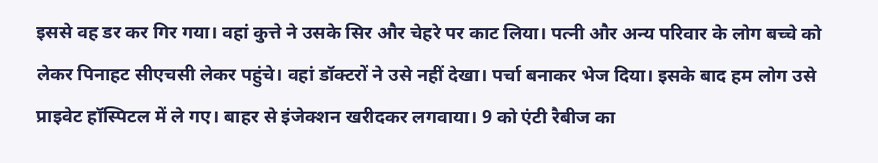इससे वह डर कर गिर गया। वहां कुत्ते ने उसके सिर और चेहरे पर काट लिया। पत्नी और अन्य परिवार के लोग बच्चे को लेकर पिनाहट सीएचसी लेकर पहुंचे। वहां डॉक्टरों ने उसे नहीं देखा। पर्चा बनाकर भेज दिया। इसके बाद हम लोग उसे प्राइवेट हॉस्पिटल में ले गए। बाहर से इंजेक्शन खरीदकर लगवाया। 9 को एंटी रैबीज का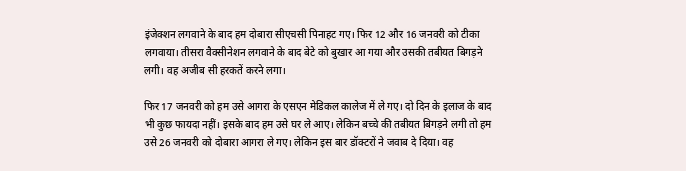इंजेक्शन लगवाने के बाद हम दोबारा सीएचसी पिनाहट गए। फिर 12 और 16 जनवरी को टीका लगवाया। तीसरा वैक्सीनेशन लगवाने के बाद बेटे को बुखार आ गया और उसकी तबीयत बिगड़ने लगी। वह अजीब सी हरकतें करने लगा।

फिर 17 जनवरी को हम उसे आगरा के एसएन मेडिकल कालेज में ले गए। दो दिन के इलाज के बाद भी कुछ फायदा नहीं। इसके बाद हम उसे घर ले आए। लेकिन बच्चे की तबीयत बिगड़ने लगी तो हम उसे 26 जनवरी को दोबारा आगरा ले गए। लेकिन इस बार डॉक्टरों ने जवाब दे दिया। वह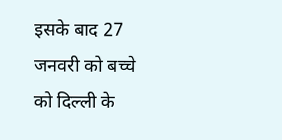इसके बाद 27 जनवरी को बच्चे को दिल्ली के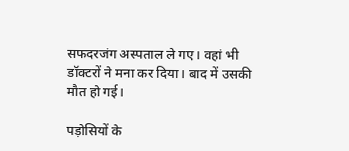सफदरजंग अस्पताल ले गए। वहां भी डॉक्टरों ने मना कर दिया। बाद में उसकी मौत हो गई।

पड़ोसियों के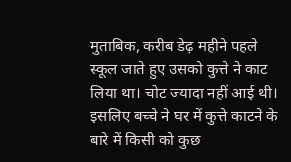मुताबिक, करीब डेढ़ महीने पहले स्कूल जाते हुए उसको कुत्ते ने काट लिया था। चोट ज्यादा नहीं आई थी। इसलिए बच्चे ने घर में कुत्ते काटने के बारे में किसी को कुछ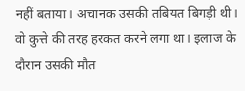नहीं बताया। अचानक उसकी तबियत बिगड़ी थी। वो कुत्ते की तरह हरकत करने लगा था। इलाज के दौरान उसकी मौत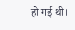हो गई थी।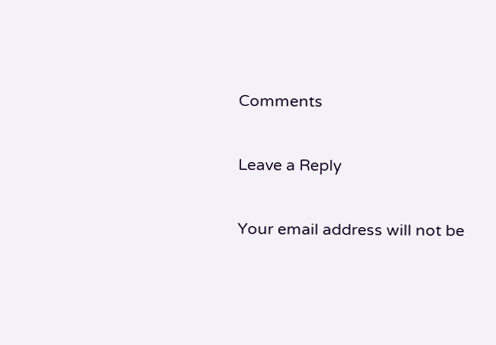Comments

Leave a Reply

Your email address will not be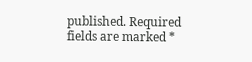published. Required fields are marked *